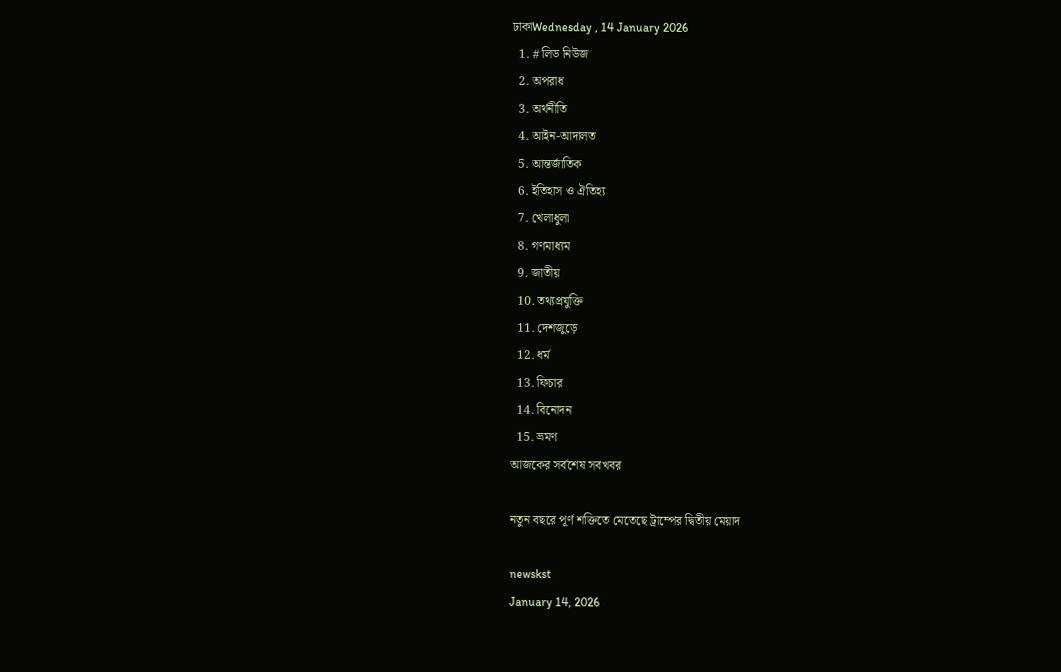ঢাকাWednesday , 14 January 2026
  1. # লিড নিউজ
  2. অপরাধ
  3. অর্থনীতি
  4. আইন-আদালত
  5. আন্তর্জাতিক
  6. ইতিহাস ও ঐতিহ্য
  7. খেলাধুলা
  8. গণমাধ্যম
  9. জাতীয়
  10. তথ্যপ্রযুক্তি
  11. দেশজুড়ে
  12. ধর্ম
  13. ফিচার
  14. বিনোদন
  15. ভ্রমণ
আজকের সর্বশেষ সবখবর

নতুন বছরে পূর্ণ শক্তিতে মেতেছে ট্রাম্পের দ্বিতীয় মেয়াদ

newskst
January 14, 2026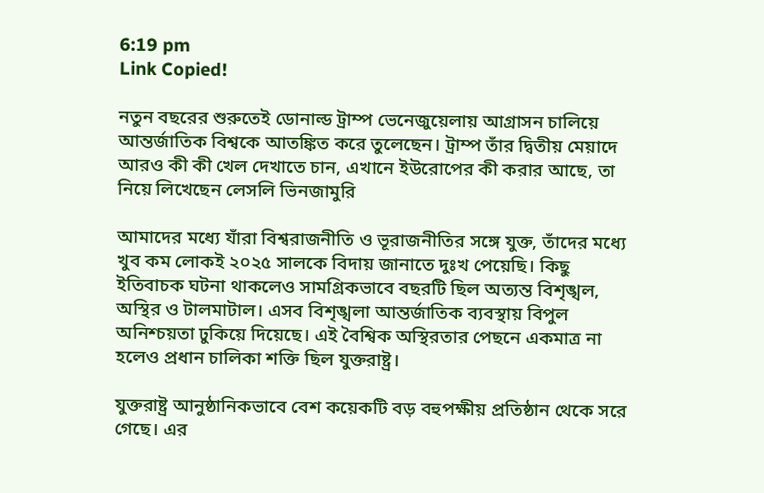6:19 pm
Link Copied!

নতুন বছরের শুরুতেই ডোনাল্ড ট্রাম্প ভেনেজুয়েলায় আগ্রাসন চালিয়ে আন্তর্জাতিক বিশ্বকে আতঙ্কিত করে তুলেছেন। ট্রাম্প তাঁর দ্বিতীয় মেয়াদে আরও কী কী খেল দেখাতে চান, এখানে ইউরোপের কী করার আছে, তা নিয়ে লিখেছেন লেসলি ভিনজামুরি

আমাদের মধ্যে যাঁরা বিশ্বরাজনীতি ও ভূরাজনীতির সঙ্গে যুক্ত, তাঁদের মধ্যে খুব কম লোকই ২০২৫ সালকে বিদায় জানাতে দুঃখ পেয়েছি। কিছু ইতিবাচক ঘটনা থাকলেও সামগ্রিকভাবে বছরটি ছিল অত্যন্ত বিশৃঙ্খল, অস্থির ও টালমাটাল। এসব বিশৃঙ্খলা আন্তর্জাতিক ব্যবস্থায় বিপুল অনিশ্চয়তা ঢুকিয়ে দিয়েছে। এই বৈশ্বিক অস্থিরতার পেছনে একমাত্র না হলেও প্রধান চালিকা শক্তি ছিল যুক্তরাষ্ট্র।

যুক্তরাষ্ট্র আনুষ্ঠানিকভাবে বেশ কয়েকটি বড় বহুপক্ষীয় প্রতিষ্ঠান থেকে সরে গেছে। এর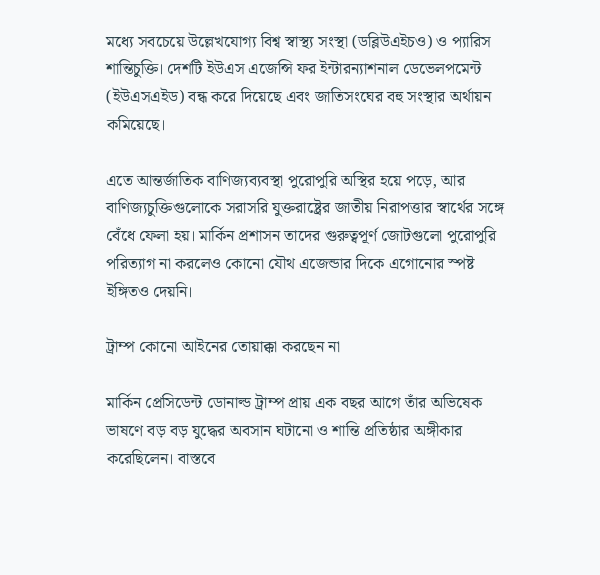মধ্যে সবচেয়ে উল্লেখযোগ্য বিশ্ব স্বাস্থ্য সংস্থা (ডব্লিউএইচও) ও প্যারিস শান্তিচুক্তি। দেশটি ইউএস এজেন্সি ফর ইন্টারন্যাশনাল ডেভেলপমেন্ট (ইউএসএইড) বন্ধ করে দিয়েছে এবং জাতিসংঘের বহু সংস্থার অর্থায়ন কমিয়েছে।

এতে আন্তর্জাতিক বাণিজ্যব্যবস্থা পুরোপুরি অস্থির হয়ে পড়ে, আর বাণিজ্যচুক্তিগুলোকে সরাসরি যুক্তরাষ্ট্রের জাতীয় নিরাপত্তার স্বার্থের সঙ্গে বেঁধে ফেলা হয়। মার্কিন প্রশাসন তাদের গুরুত্বপূর্ণ জোটগুলো পুরোপুরি পরিত্যাগ না করলেও কোনো যৌথ এজেন্ডার দিকে এগোনোর স্পষ্ট ইঙ্গিতও দেয়নি।

ট্রাম্প কোনো আইনের তোয়াক্কা করছেন না

মার্কিন প্রেসিডেন্ট ডোনাল্ড ট্রাম্প প্রায় এক বছর আগে তাঁর অভিষেক ভাষণে বড় বড় যুদ্ধের অবসান ঘটানো ও শান্তি প্রতিষ্ঠার অঙ্গীকার করেছিলেন। বাস্তবে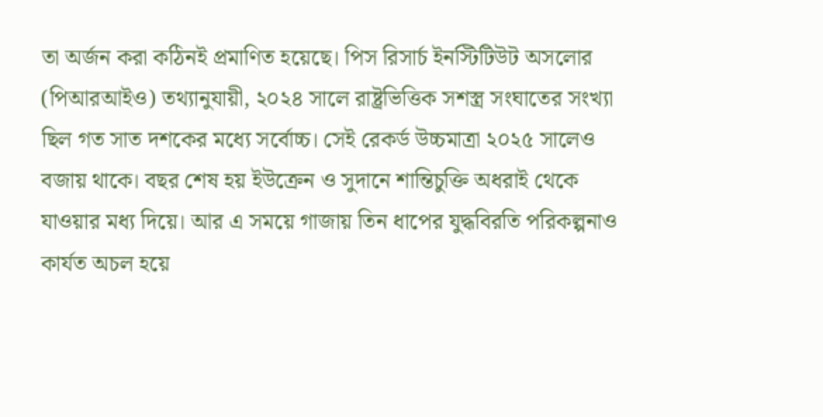তা অর্জন করা কঠিনই প্রমাণিত হয়েছে। পিস রিসার্চ ইনস্টিটিউট অসলোর (পিআরআইও) তথ্যানুযায়ী, ২০২৪ সালে রাষ্ট্রভিত্তিক সশস্ত্র সংঘাতের সংখ্যা ছিল গত সাত দশকের মধ্যে সর্বোচ্চ। সেই রেকর্ড উচ্চমাত্রা ২০২৫ সালেও বজায় থাকে। বছর শেষ হয় ইউক্রেন ও সুদানে শান্তিচুক্তি অধরাই থেকে যাওয়ার মধ্য দিয়ে। আর এ সময়ে গাজায় তিন ধাপের যুদ্ধবিরতি পরিকল্পনাও কার্যত অচল হয়ে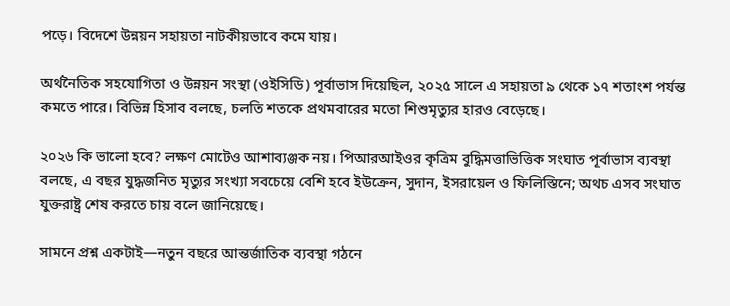পড়ে। বিদেশে উন্নয়ন সহায়তা নাটকীয়ভাবে কমে যায়।

অর্থনৈতিক সহযোগিতা ও উন্নয়ন সংস্থা (ওইসিডি) পূর্বাভাস দিয়েছিল, ২০২৫ সালে এ সহায়তা ৯ থেকে ১৭ শতাংশ পর্যন্ত কমতে পারে। বিভিন্ন হিসাব বলছে, চলতি শতকে প্রথমবারের মতো শিশুমৃত্যুর হারও বেড়েছে।

২০২৬ কি ভালো হবে? লক্ষণ মোটেও আশাব্যঞ্জক নয়। পিআরআইওর কৃত্রিম বুদ্ধিমত্তাভিত্তিক সংঘাত পূর্বাভাস ব্যবস্থা বলছে, এ বছর যুদ্ধজনিত মৃত্যুর সংখ্যা সবচেয়ে বেশি হবে ইউক্রেন, সুদান, ইসরায়েল ও ফিলিস্তিনে; অথচ এসব সংঘাত যুক্তরাষ্ট্র শেষ করতে চায় বলে জানিয়েছে।

সামনে প্রশ্ন একটাই—নতুন বছরে আন্তর্জাতিক ব্যবস্থা গঠনে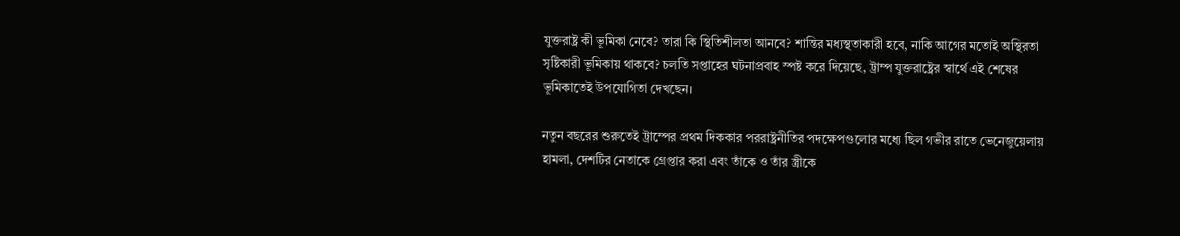যুক্তরাষ্ট্র কী ভূমিকা নেবে? তারা কি স্থিতিশীলতা আনবে? শান্তির মধ্যস্থতাকারী হবে, নাকি আগের মতোই অস্থিরতা সৃষ্টিকারী ভূমিকায় থাকবে? চলতি সপ্তাহের ঘটনাপ্রবাহ স্পষ্ট করে দিয়েছে, ট্রাম্প যুক্তরাষ্ট্রের স্বার্থে এই শেষের ভূমিকাতেই উপযোগিতা দেখছেন।

নতুন বছরের শুরুতেই ট্রাম্পের প্রথম দিককার পররাষ্ট্রনীতির পদক্ষেপগুলোর মধ্যে ছিল গভীর রাতে ভেনেজুয়েলায় হামলা, দেশটির নেতাকে গ্রেপ্তার করা এবং তাঁকে ও তাঁর স্ত্রীকে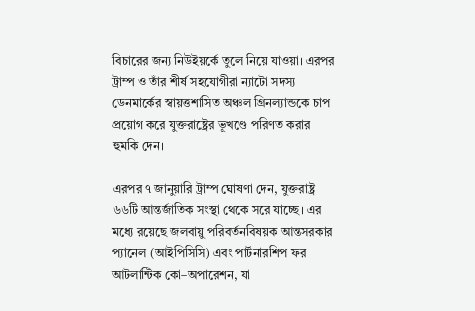বিচারের জন্য নিউইয়র্কে তুলে নিয়ে যাওয়া। এরপর ট্রাম্প ও তাঁর শীর্ষ সহযোগীরা ন্যাটো সদস্য ডেনমার্কের স্বায়ত্তশাসিত অঞ্চল গ্রিনল্যান্ডকে চাপ প্রয়োগ করে যুক্তরাষ্ট্রের ভূখণ্ডে পরিণত করার হুমকি দেন।

এরপর ৭ জানুয়ারি ট্রাম্প ঘোষণা দেন, যুক্তরাষ্ট্র ৬৬টি আন্তর্জাতিক সংস্থা থেকে সরে যাচ্ছে। এর মধ্যে রয়েছে জলবায়ু পরিবর্তনবিষয়ক আন্তসরকার প্যানেল (আইপিসিসি) এবং পার্টনারশিপ ফর আটলান্টিক কো–অপারেশন, যা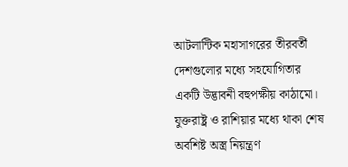আটলান্টিক মহাসাগরের তীরবর্তী দেশগুলোর মধ্যে সহযোগিতার একটি উদ্ভাবনী বহুপক্ষীয় কাঠামো। যুক্তরাষ্ট্র ও রাশিয়ার মধ্যে থাকা শেষ অবশিষ্ট অস্ত্র নিয়ন্ত্রণ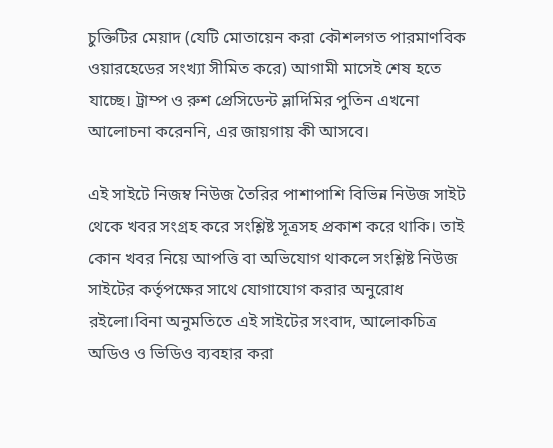চুক্তিটির মেয়াদ (যেটি মোতায়েন করা কৌশলগত পারমাণবিক ওয়ারহেডের সংখ্যা সীমিত করে) আগামী মাসেই শেষ হতে যাচ্ছে। ট্রাম্প ও রুশ প্রেসিডেন্ট ভ্লাদিমির পুতিন এখনো আলোচনা করেননি, এর জায়গায় কী আসবে।

এই সাইটে নিজম্ব নিউজ তৈরির পাশাপাশি বিভিন্ন নিউজ সাইট থেকে খবর সংগ্রহ করে সংশ্লিষ্ট সূত্রসহ প্রকাশ করে থাকি। তাই কোন খবর নিয়ে আপত্তি বা অভিযোগ থাকলে সংশ্লিষ্ট নিউজ সাইটের কর্তৃপক্ষের সাথে যোগাযোগ করার অনুরোধ রইলো।বিনা অনুমতিতে এই সাইটের সংবাদ, আলোকচিত্র অডিও ও ভিডিও ব্যবহার করা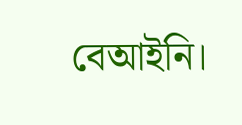বেআইনি।